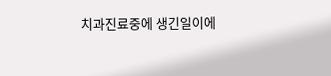치과진료중에 생긴일이에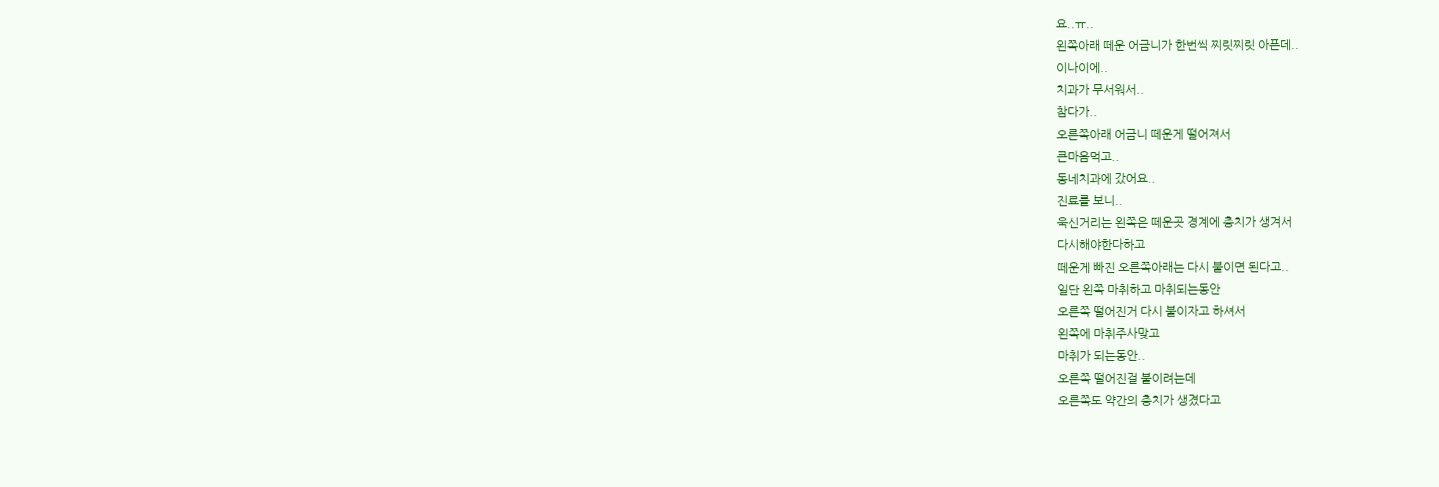요..ㅠ..
왼쪽아래 떼운 어금니가 한번씩 찌릿찌릿 아픈데..
이나이에..
치과가 무서워서..
참다가..
오른쪽아래 어금니 떼운게 떨어져서
큰마음먹고..
동네치과에 갔어요..
진료를 보니..
욱신거리는 왼쪽은 떼운곳 경계에 충치가 생겨서
다시해야한다하고
떼운게 빠진 오른쪽아래는 다시 붙이면 된다고..
일단 왼쪽 마취하고 마취되는동안
오른쪽 떨어진거 다시 붙이자고 하셔서
왼쪽에 마취주사맞고
마취가 되는동안..
오른쪽 떨어진걸 붙이려는데
오른쪽도 약간의 충치가 생겼다고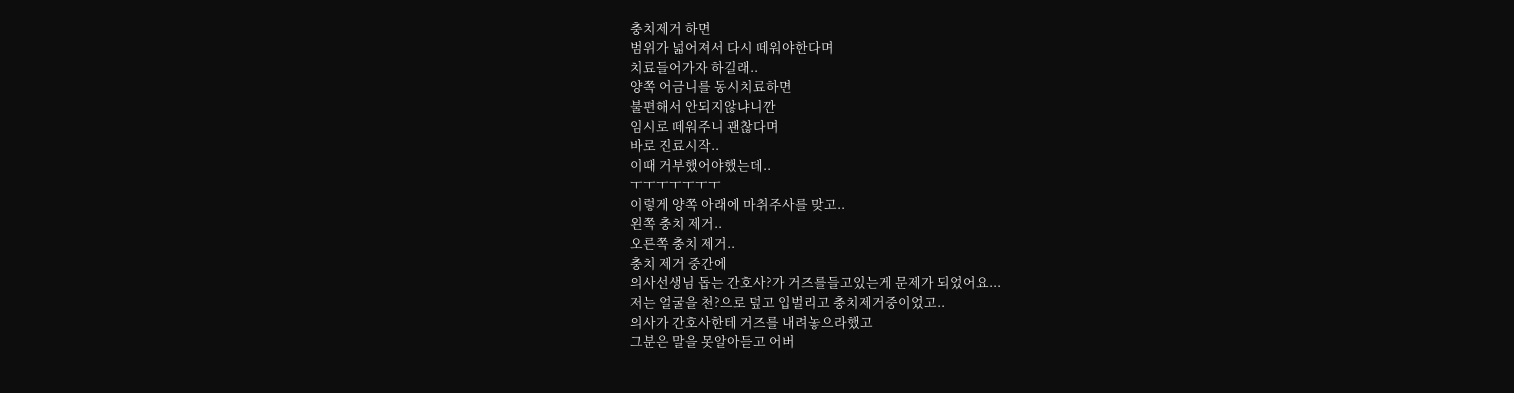충치제거 하면
범위가 넓어져서 다시 떼워야한다며
치료들어가자 하길래..
양쪽 어금니를 동시치료하면
불편해서 안되지않냐니깐
임시로 떼워주니 괜찮다며
바로 진료시작..
이때 거부했어야했는데..
ㅜㅜㅜㅜㅜㅜㅜ
이렇게 양쪽 아래에 마취주사를 맞고..
왼쪽 충치 제거..
오른쪽 충치 제거..
충치 제거 중간에
의사선생님 돕는 간호사?가 거즈를들고있는게 문제가 되었어요...
저는 얼굴을 천?으로 덮고 입벌리고 충치제거중이었고..
의사가 간호사한테 거즈를 내려놓으라했고
그분은 말을 못알아듣고 어버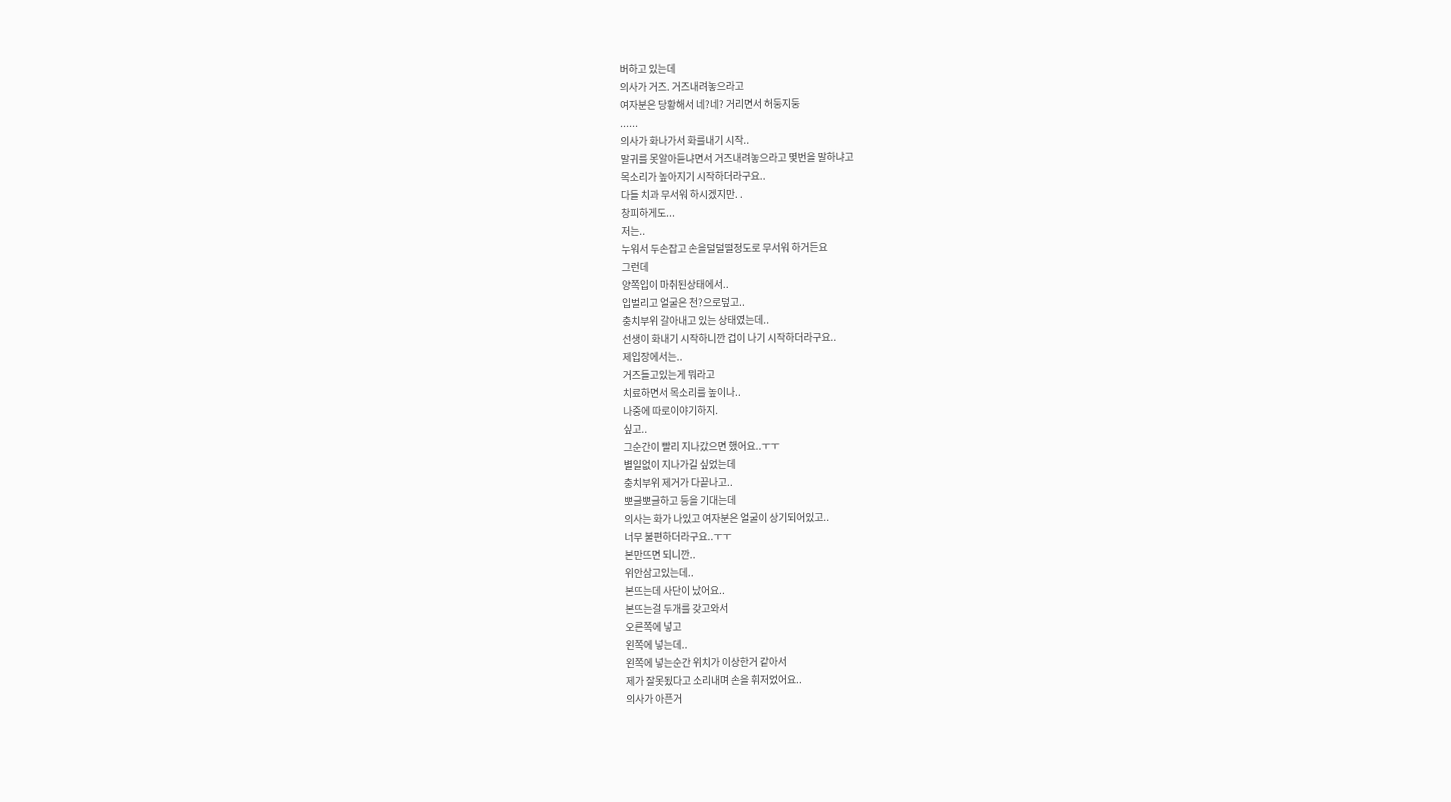버하고 있는데
의사가 거즈. 거즈내려놓으라고
여자분은 당황해서 네?네? 거리면서 허둥지둥
......
의사가 화나가서 화를내기 시작..
말귀를 못알아듣냐면서 거즈내려놓으라고 몇번을 말하냐고
목소리가 높아지기 시작하더라구요..
다들 치과 무서워 하시겠지만. .
창피하게도...
저는..
누워서 두손잡고 손을덜덜떨정도로 무서워 하거든요
그런데
양쪽입이 마취된상태에서..
입벌리고 얼굴은 천?으로덮고..
충치부위 갈아내고 있는 상태였는데..
선생이 화내기 시작하니깐 겁이 나기 시작하더라구요..
제입장에서는..
거즈들고있는게 뭐라고
치료하면서 목소리를 높이나..
나중에 따로이야기하지.
싶고..
그순간이 빨리 지나갔으면 했어요..ㅜㅜ
별일없이 지나가길 싶었는데
충치부위 제거가 다끝나고..
뽀글뽀글하고 등을 기대는데
의사는 화가 나있고 여자분은 얼굴이 상기되어있고..
너무 불편하더라구요..ㅜㅜ
본만뜨면 되니깐..
위안삼고있는데..
본뜨는데 사단이 났어요..
본뜨는걸 두개를 갖고와서
오른쪽에 넣고
왼쪽에 넣는데..
왼쪽에 넣는순간 위치가 이상한거 같아서
제가 잘못됬다고 소리내며 손을 휘저었어요..
의사가 아픈거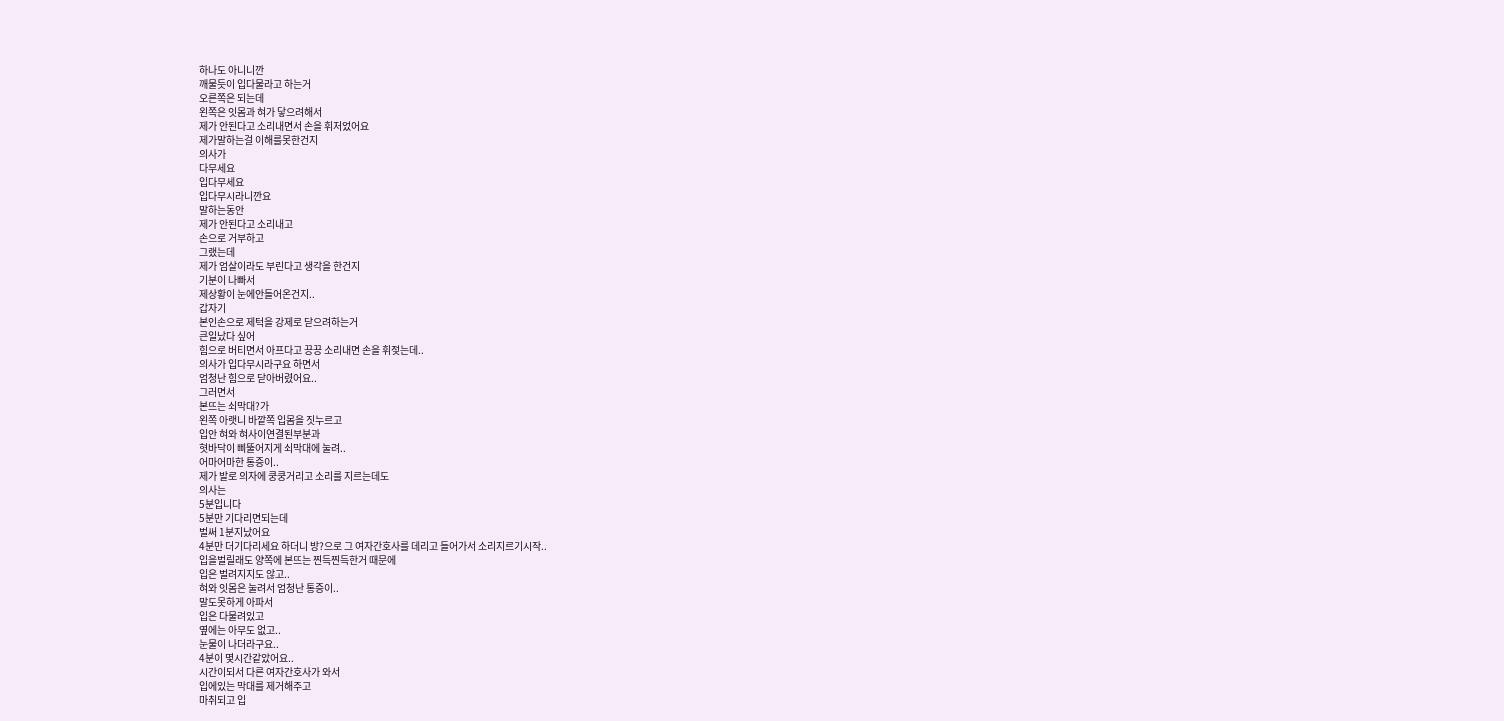하나도 아니니깐
깨물듯이 입다물라고 하는거
오른쪽은 되는데
왼쪽은 잇몸과 혀가 닿으려해서
제가 안된다고 소리내면서 손을 휘저었어요
제가말하는걸 이해를못한건지
의사가
다무세요
입다무세요
입다무시라니깐요
말하는동안
제가 안된다고 소리내고
손으로 거부하고
그랬는데
제가 엄살이라도 부린다고 생각을 한건지
기분이 나빠서
제상황이 눈에안들어온건지..
갑자기
본인손으로 제턱을 강제로 닫으려하는거
큰일났다 싶어
힘으로 버티면서 아프다고 끙끙 소리내면 손을 휘젖는데..
의사가 입다무시라구요 하면서
엄청난 힘으로 닫아버렸어요..
그러면서
본뜨는 쇠막대?가
왼쪽 아랫니 바깥쪽 입몸을 짓누르고
입안 혀와 혀사이연결된부분과
혓바닥이 삐뚤어지게 쇠막대에 눌려..
어마어마한 통증이..
제가 발로 의자에 쿵쿵거리고 소리를 지르는데도
의사는
5분입니다
5분만 기다리면되는데
벌써 1분지났어요
4분만 더기다리세요 하더니 방?으로 그 여자간호사를 데리고 들어가서 소리지르기시작..
입을벌릴래도 양쪽에 본뜨는 찐득찐득한거 때문에
입은 벌려지지도 않고..
혀와 잇몸은 눌려서 엄청난 통증이..
말도못하게 아파서
입은 다물려있고
옆에는 아무도 없고..
눈물이 나더라구요..
4분이 몇시간같았어요..
시간이되서 다른 여자간호사가 와서
입에있는 막대를 제거해주고
마취되고 입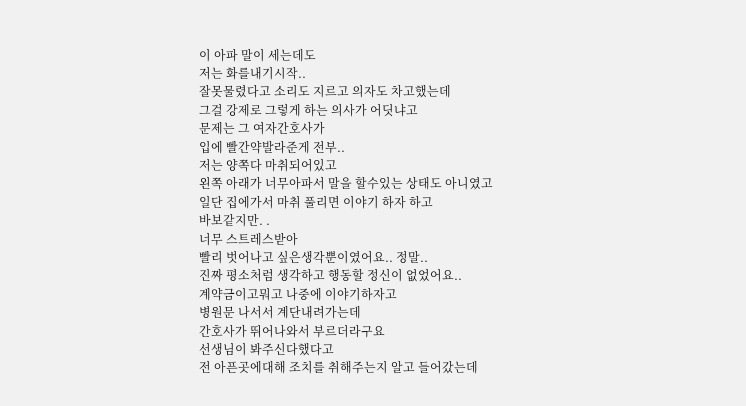이 아파 말이 세는데도
저는 화를내기시작..
잘못물렸다고 소리도 지르고 의자도 차고했는데
그걸 강제로 그렇게 하는 의사가 어딧냐고
문제는 그 여자간호사가
입에 빨간약발라준게 전부..
저는 양쪽다 마취되어있고
왼쪽 아래가 너무아파서 말을 할수있는 상태도 아니였고
일단 집에가서 마취 풀리면 이야기 하자 하고
바보같지만. .
너무 스트레스받아
빨리 벗어나고 싶은생각뿐이였어요.. 정말..
진짜 평소처럼 생각하고 행동할 정신이 없었어요..
계약금이고뭐고 나중에 이야기하자고
병원문 나서서 계단내려가는데
간호사가 뛰어나와서 부르더라구요
선생님이 봐주신다했다고
전 아픈곳에대해 조치를 취해주는지 알고 들어갔는데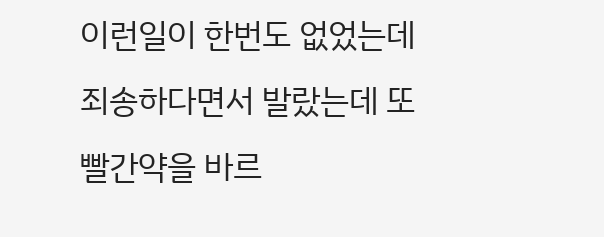이런일이 한번도 없었는데
죄송하다면서 발랐는데 또 빨간약을 바르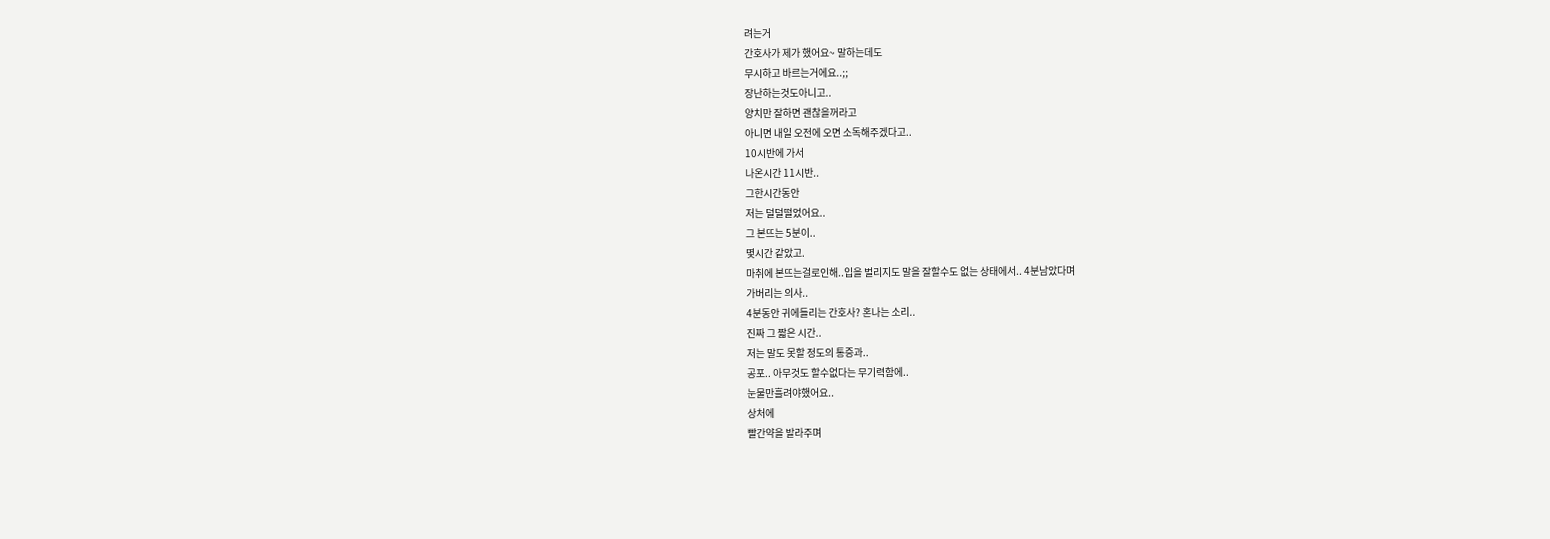려는거
간호사가 제가 했어요~ 말하는데도
무시하고 바르는거에요..;;
장난하는것도아니고..
양치만 잘하면 괜찮을꺼라고
아니면 내일 오전에 오면 소독해주겠다고..
10시반에 가서
나온시간 11시반..
그한시간동안
저는 덜덜떨었어요..
그 본뜨는 5분이..
몇시간 같았고.
마취에 본뜨는걸로인해..입을 벌리지도 말을 잘할수도 없는 상태에서.. 4분남았다며
가버리는 의사..
4분동안 귀에들리는 간호사? 혼나는 소리..
진짜 그 짧은 시간..
저는 말도 못할 정도의 통증과..
공포.. 아무것도 할수없다는 무기력함에..
눈물만흘려야했어요..
상처에
빨간약을 발라주며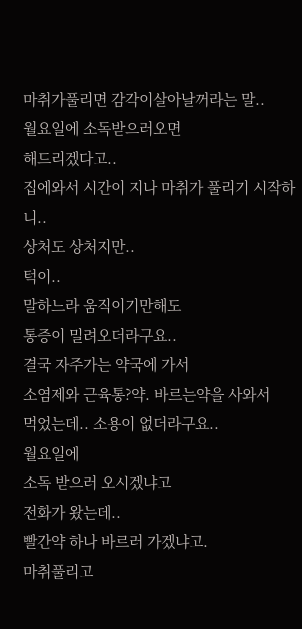마취가풀리면 감각이살아날꺼라는 말..
월요일에 소독받으러오면
해드리겠다고..
집에와서 시간이 지나 마취가 풀리기 시작하니..
상처도 상처지만..
턱이..
말하느라 움직이기만해도
통증이 밀려오더라구요..
결국 자주가는 약국에 가서
소염제와 근육통?약. 바르는약을 사와서
먹었는데.. 소용이 없더라구요..
월요일에
소독 받으러 오시겠냐고
전화가 왔는데..
빨간약 하나 바르러 가겠냐고.
마취풀리고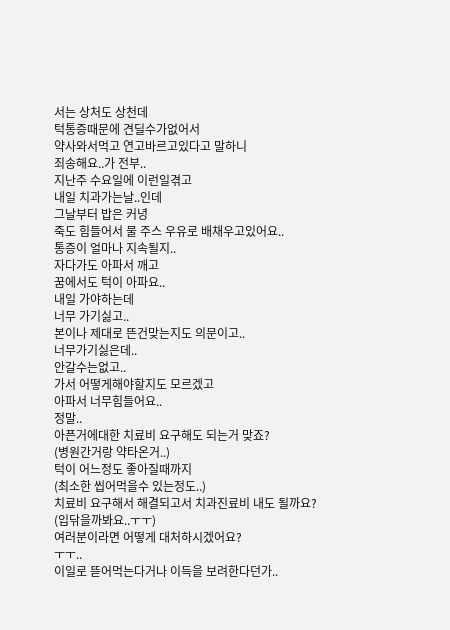서는 상처도 상천데
턱통증때문에 견딜수가없어서
약사와서먹고 연고바르고있다고 말하니
죄송해요..가 전부..
지난주 수요일에 이런일겪고
내일 치과가는날..인데
그날부터 밥은 커녕
죽도 힘들어서 물 주스 우유로 배채우고있어요..
통증이 얼마나 지속될지..
자다가도 아파서 깨고
꿈에서도 턱이 아파요..
내일 가야하는데
너무 가기싫고..
본이나 제대로 뜬건맞는지도 의문이고..
너무가기싫은데..
안갈수는없고..
가서 어떻게해야할지도 모르겠고
아파서 너무힘들어요..
정말..
아픈거에대한 치료비 요구해도 되는거 맞죠?
(병원간거랑 약타온거..)
턱이 어느정도 좋아질때까지
(최소한 씹어먹을수 있는정도..)
치료비 요구해서 해결되고서 치과진료비 내도 될까요?
(입닦을까봐요..ㅜㅜ)
여러분이라면 어떻게 대처하시겠어요?
ㅜㅜ..
이일로 뜯어먹는다거나 이득을 보려한다던가..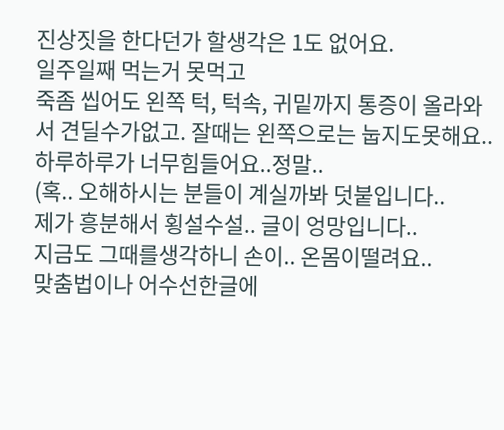진상짓을 한다던가 할생각은 1도 없어요.
일주일째 먹는거 못먹고
죽좀 씹어도 왼쪽 턱, 턱속, 귀밑까지 통증이 올라와서 견딜수가없고. 잘때는 왼쪽으로는 눕지도못해요..
하루하루가 너무힘들어요..정말..
(혹.. 오해하시는 분들이 계실까봐 덧붙입니다..
제가 흥분해서 횡설수설.. 글이 엉망입니다..
지금도 그때를생각하니 손이.. 온몸이떨려요..
맞춤법이나 어수선한글에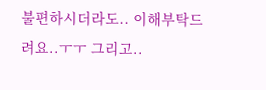불편하시더라도.. 이해부탁드려요..ㅜㅜ 그리고..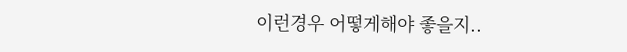이런경우 어떻게해야 좋을지..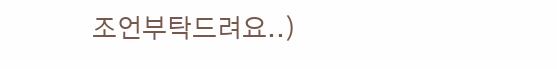조언부탁드려요..)